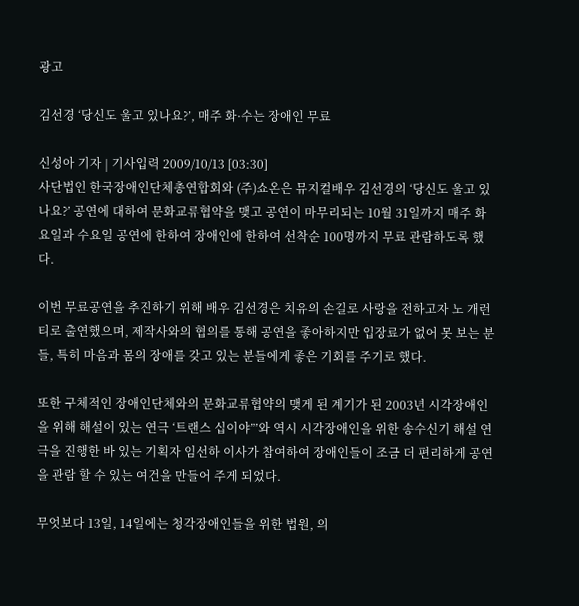광고

김선경 ‘당신도 울고 있나요?’, 매주 화·수는 장애인 무료

신성아 기자 | 기사입력 2009/10/13 [03:30]
사단법인 한국장애인단체총연합회와 (주)쇼온은 뮤지컬배우 김선경의 ‘당신도 울고 있나요?’ 공연에 대하여 문화교류협약을 맺고 공연이 마무리되는 10월 31일까지 매주 화요일과 수요일 공연에 한하여 장애인에 한하여 선착순 100명까지 무료 관람하도록 했다.

이번 무료공연을 추진하기 위해 배우 김선경은 치유의 손길로 사랑을 전하고자 노 개런티로 출연했으며, 제작사와의 협의를 통해 공연을 좋아하지만 입장료가 없어 못 보는 분들, 특히 마음과 몸의 장애를 갖고 있는 분들에게 좋은 기회를 주기로 했다.

또한 구체적인 장애인단체와의 문화교류협약의 맺게 된 계기가 된 2003년 시각장애인을 위해 해설이 있는 연극 ‘트랜스 십이야”’와 역시 시각장애인을 위한 송수신기 해설 연극을 진행한 바 있는 기획자 임선하 이사가 참여하여 장애인들이 조금 더 편리하게 공연을 관람 할 수 있는 여건을 만들어 주게 되었다.

무엇보다 13일, 14일에는 청각장애인들을 위한 법원, 의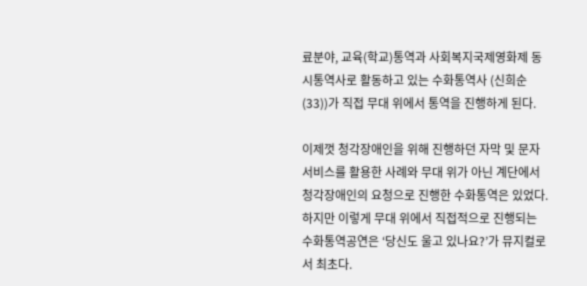료분야, 교육(학교)통역과 사회복지국제영화제 동시통역사로 활동하고 있는 수화통역사 (신희순(33))가 직접 무대 위에서 통역을 진행하게 된다.

이제껏 청각장애인을 위해 진행하던 자막 및 문자서비스를 활용한 사례와 무대 위가 아닌 계단에서 청각장애인의 요청으로 진행한 수화통역은 있었다. 하지만 이렇게 무대 위에서 직접적으로 진행되는 수화통역공연은 ‘당신도 울고 있나요?’가 뮤지컬로서 최초다.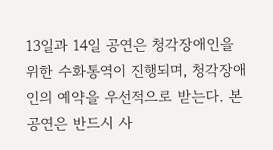13일과 14일 공연은 청각장애인을 위한 수화통역이 진행되며, 청각장애인의 예약을 우선적으로 받는다. 본 공연은 반드시 사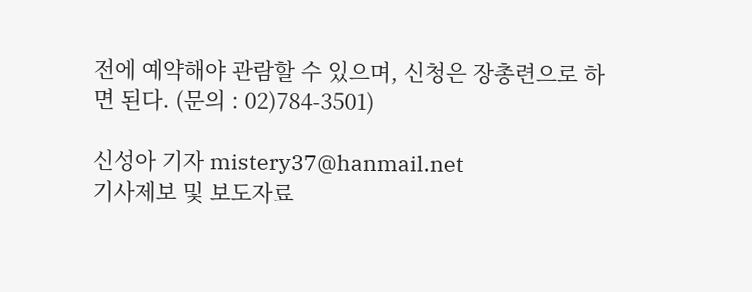전에 예약해야 관람할 수 있으며, 신청은 장총련으로 하면 된다. (문의 : 02)784-3501)

신성아 기자 mistery37@hanmail.net
기사제보 및 보도자료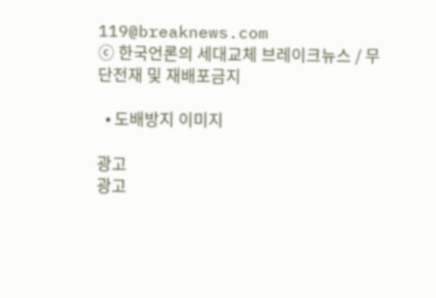119@breaknews.com
ⓒ 한국언론의 세대교체 브레이크뉴스 / 무단전재 및 재배포금지

  • 도배방지 이미지

광고
광고